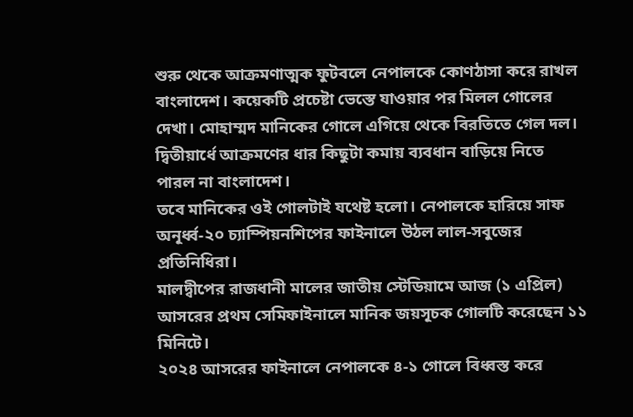শুরু থেকে আক্রমণাত্মক ফুটবলে নেপালকে কোণঠাসা করে রাখল বাংলাদেশ। কয়েকটি প্রচেষ্টা ভেস্তে যাওয়ার পর মিলল গোলের দেখা। মোহাম্মদ মানিকের গোলে এগিয়ে থেকে বিরতিতে গেল দল।
দ্বিতীয়ার্ধে আক্রমণের ধার কিছুটা কমায় ব্যবধান বাড়িয়ে নিতে পারল না বাংলাদেশ।
তবে মানিকের ওই গোলটাই যথেষ্ট হলো। নেপালকে হারিয়ে সাফ অনূর্ধ্ব-২০ চ্যাম্পিয়নশিপের ফাইনালে উঠল লাল-সবুজের প্রতিনিধিরা।
মালদ্বীপের রাজধানী মালের জাতীয় স্টেডিয়ামে আজ (১ এপ্রিল) আসরের প্রথম সেমিফাইনালে মানিক জয়সূচক গোলটি করেছেন ১১ মিনিটে।
২০২৪ আসরের ফাইনালে নেপালকে ৪-১ গোলে বিধ্বস্ত করে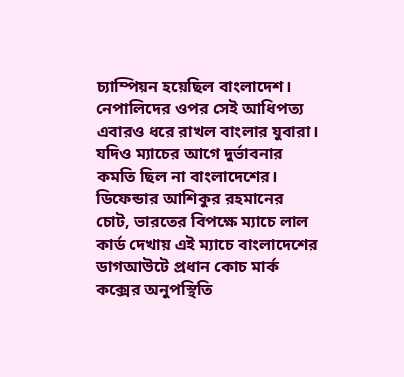চ্যাম্পিয়ন হয়েছিল বাংলাদেশ।
নেপালিদের ওপর সেই আধিপত্য এবারও ধরে রাখল বাংলার যুবারা। যদিও ম্যাচের আগে দুর্ভাবনার কমতি ছিল না বাংলাদেশের। ডিফেন্ডার আশিকুর রহমানের চোট, ভারতের বিপক্ষে ম্যাচে লাল কার্ড দেখায় এই ম্যাচে বাংলাদেশের ডাগআউটে প্রধান কোচ মার্ক কক্সের অনুপস্থিতি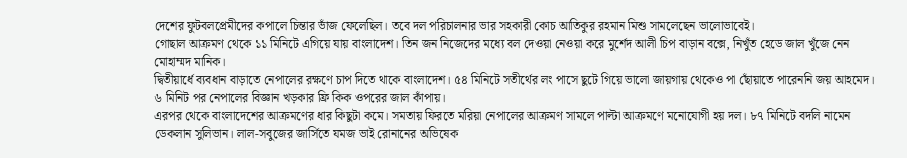দেশের ফুটবলপ্রেমীদের কপালে চিন্তার ভাঁজ ফেলেছিল। তবে দল পরিচালনার ভার সহকারী কোচ আতিকুর রহমান মিশু সামলেছেন ভালোভাবেই।
গোছাল আক্রমণ থেকে ১১ মিনিটে এগিয়ে যায় বাংলাদেশ। তিন জন নিজেদের মধ্যে বল দেওয়া নেওয়া করে মুর্শেদ আলী চিপ বাড়ান বক্সে, নিখুঁত হেডে জাল খুঁজে নেন মোহাম্মদ মানিক।
দ্বিতীয়ার্ধে ব্যবধান বাড়াতে নেপালের রক্ষণে চাপ দিতে থাকে বাংলাদেশ। ৫৪ মিনিটে সতীর্থের লং পাসে ছুটে গিয়ে ভালো জায়গায় থেকেও পা ছোঁয়াতে পারেননি জয় আহমেদ। ৬ মিনিট পর নেপালের বিজ্ঞান খড়কার ফ্রি কিক ওপরের জাল কাঁপায়।
এরপর থেকে বাংলাদেশের আক্রমণের ধার কিছুটা কমে। সমতায় ফিরতে মরিয়া নেপালের আক্রমণ সামলে পাল্টা আক্রমণে মনোযোগী হয় দল। ৮৭ মিনিটে বদলি নামেন ডেকলান সুলিভান। লাল-সবুজের জার্সিতে যমজ ভাই রোনানের অভিষেক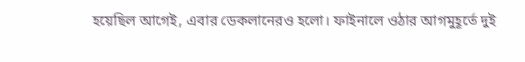হয়েছিল আগেই, এবার ডেকলানেরও হলো। ফাইনালে ওঠার আগমুহূর্তে দুই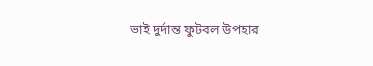ভাই দুর্দান্ত ফুটবল উপহার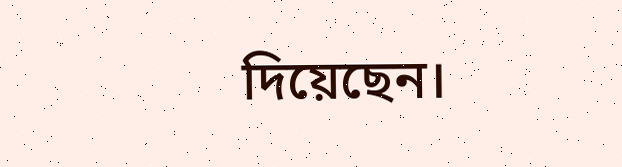দিয়েছেন।